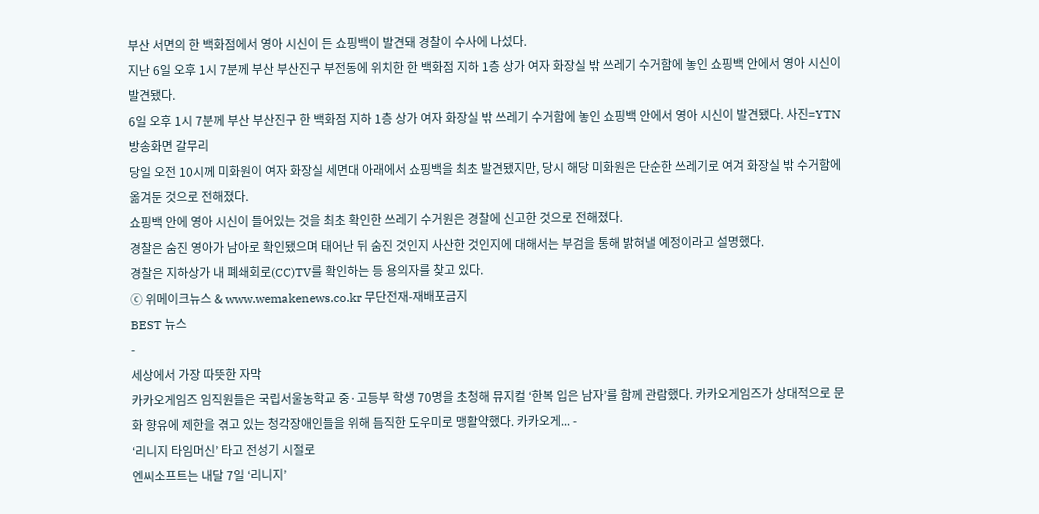부산 서면의 한 백화점에서 영아 시신이 든 쇼핑백이 발견돼 경찰이 수사에 나섰다.
지난 6일 오후 1시 7분께 부산 부산진구 부전동에 위치한 한 백화점 지하 1층 상가 여자 화장실 밖 쓰레기 수거함에 놓인 쇼핑백 안에서 영아 시신이 발견됐다.
6일 오후 1시 7분께 부산 부산진구 한 백화점 지하 1층 상가 여자 화장실 밖 쓰레기 수거함에 놓인 쇼핑백 안에서 영아 시신이 발견됐다. 사진=YTN방송화면 갈무리
당일 오전 10시께 미화원이 여자 화장실 세면대 아래에서 쇼핑백을 최초 발견됐지만, 당시 해당 미화원은 단순한 쓰레기로 여겨 화장실 밖 수거함에 옮겨둔 것으로 전해졌다.
쇼핑백 안에 영아 시신이 들어있는 것을 최초 확인한 쓰레기 수거원은 경찰에 신고한 것으로 전해졌다.
경찰은 숨진 영아가 남아로 확인됐으며 태어난 뒤 숨진 것인지 사산한 것인지에 대해서는 부검을 통해 밝혀낼 예정이라고 설명했다.
경찰은 지하상가 내 폐쇄회로(CC)TV를 확인하는 등 용의자를 찾고 있다.
ⓒ 위메이크뉴스 & www.wemakenews.co.kr 무단전재-재배포금지
BEST 뉴스
-
세상에서 가장 따뜻한 자막
카카오게임즈 임직원들은 국립서울농학교 중·고등부 학생 70명을 초청해 뮤지컬 ‘한복 입은 남자’를 함께 관람했다. 카카오게임즈가 상대적으로 문화 향유에 제한을 겪고 있는 청각장애인들을 위해 듬직한 도우미로 맹활약했다. 카카오게... -
‘리니지 타임머신’ 타고 전성기 시절로
엔씨소프트는 내달 7일 ‘리니지’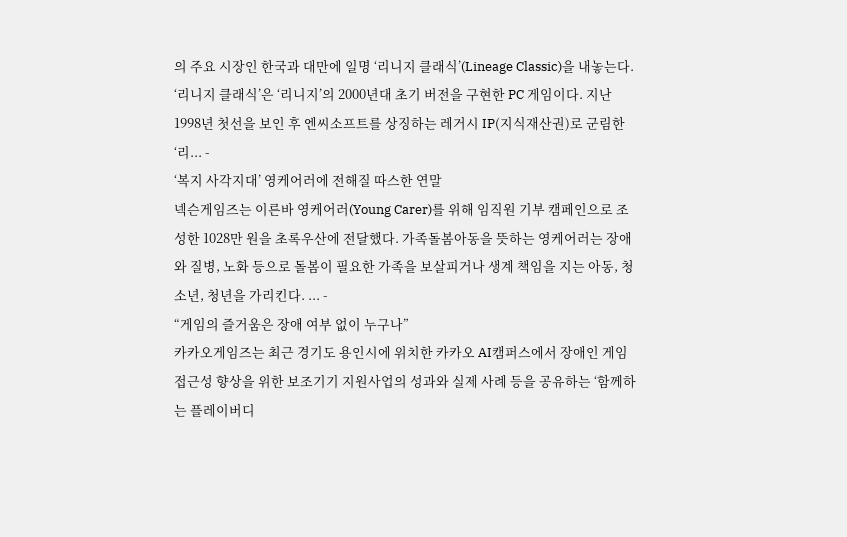의 주요 시장인 한국과 대만에 일명 ‘리니지 클래식’(Lineage Classic)을 내놓는다. ‘리니지 클래식’은 ‘리니지’의 2000년대 초기 버전을 구현한 PC 게임이다. 지난 1998년 첫선을 보인 후 엔씨소프트를 상징하는 레거시 IP(지식재산권)로 군림한 ‘리... -
‘복지 사각지대’ 영케어러에 전해질 따스한 연말
넥슨게임즈는 이른바 영케어러(Young Carer)를 위해 임직원 기부 캠페인으로 조성한 1028만 원을 초록우산에 전달했다. 가족돌봄아동을 뜻하는 영케어러는 장애와 질병, 노화 등으로 돌봄이 필요한 가족을 보살피거나 생계 책임을 지는 아동, 청소년, 청년을 가리킨다. ... -
“게임의 즐거움은 장애 여부 없이 누구나”
카카오게임즈는 최근 경기도 용인시에 위치한 카카오 AI캠퍼스에서 장애인 게임 접근성 향상을 위한 보조기기 지원사업의 성과와 실제 사례 등을 공유하는 ‘함께하는 플레이버디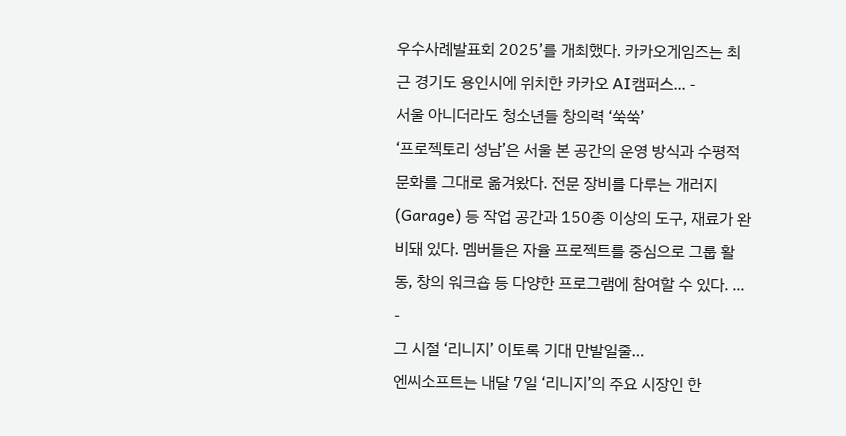우수사례발표회 2025’를 개최했다. 카카오게임즈는 최근 경기도 용인시에 위치한 카카오 AI캠퍼스... -
서울 아니더라도 청소년들 창의력 ‘쑥쑥’
‘프로젝토리 성남’은 서울 본 공간의 운영 방식과 수평적 문화를 그대로 옮겨왔다. 전문 장비를 다루는 개러지(Garage) 등 작업 공간과 150종 이상의 도구, 재료가 완비돼 있다. 멤버들은 자율 프로젝트를 중심으로 그룹 활동, 창의 워크숍 등 다양한 프로그램에 참여할 수 있다. ... -
그 시절 ‘리니지’ 이토록 기대 만발일줄…
엔씨소프트는 내달 7일 ‘리니지’의 주요 시장인 한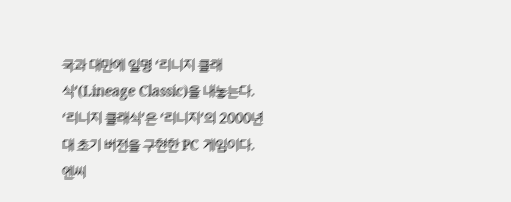국과 대만에 일명 ‘리니지 클래식’(Lineage Classic)을 내놓는다. ‘리니지 클래식’은 ‘리니지’의 2000년대 초기 버전을 구현한 PC 게임이다. 엔씨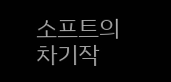소프트의 차기작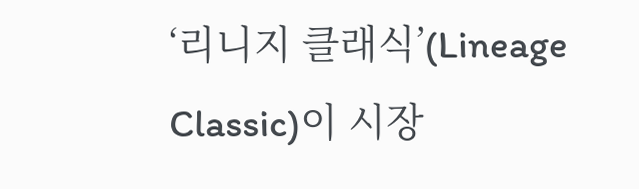‘리니지 클래식’(Lineage Classic)이 시장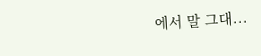에서 말 그대...